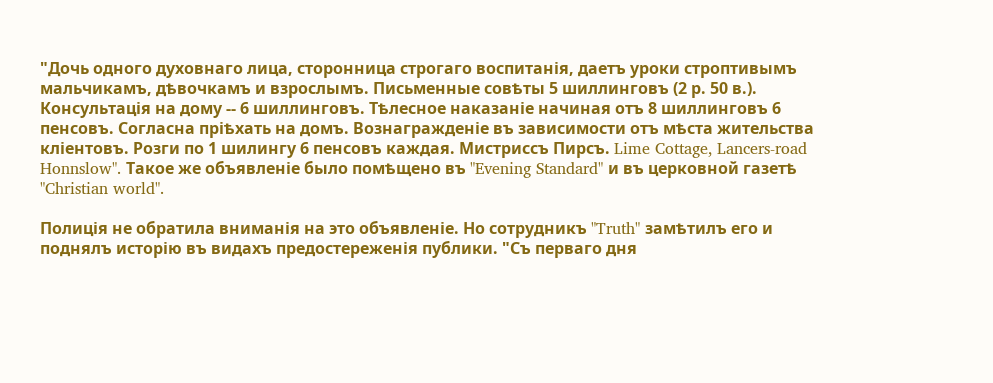"Дочь одного духовнаго лица, сторонница строгаго воспитанія, даетъ уроки строптивымъ мальчикамъ, дѣвочкамъ и взрослымъ. Письменные совѣты 5 шиллинговъ (2 р. 50 в.). Консультація на дому -- 6 шиллинговъ. Тѣлесное наказаніе начиная отъ 8 шиллинговъ 6 пенсовъ. Согласна пріѣхать на домъ. Вознагражденіе въ зависимости отъ мѣста жительства кліентовъ. Розги по 1 шилингу 6 пенсовъ каждая. Мистриссъ Пирсъ. Lime Cottage, Lancers-road Honnslow". Такое же объявленіе было помѣщено въ "Evening Standard" и въ церковной газетѣ "Christian world".

Полиція не обратила вниманія на это объявленіе. Но сотрудникъ "Truth" замѣтилъ его и поднялъ исторію въ видахъ предостереженія публики. "Съ перваго дня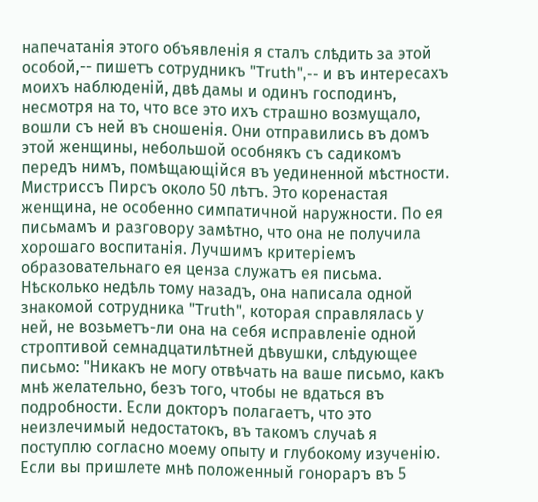напечатанія этого объявленія я сталъ слѣдить за этой особой,-- пишетъ сотрудникъ "Truth",-- и въ интересахъ моихъ наблюденій, двѣ дамы и одинъ господинъ, несмотря на то, что все это ихъ страшно возмущало, вошли съ ней въ сношенія. Они отправились въ домъ этой женщины, небольшой особнякъ съ садикомъ передъ нимъ, помѣщающійся въ уединенной мѣстности. Мистриссъ Пирсъ около 50 лѣтъ. Это коренастая женщина, не особенно симпатичной наружности. По ея письмамъ и разговору замѣтно, что она не получила хорошаго воспитанія. Лучшимъ критеріемъ образовательнаго ея ценза служатъ ея письма. Нѣсколько недѣль тому назадъ, она написала одной знакомой сотрудника "Truth", которая справлялась у ней, не возьметъ-ли она на себя исправленіе одной строптивой семнадцатилѣтней дѣвушки, слѣдующее письмо: "Никакъ не могу отвѣчать на ваше письмо, какъ мнѣ желательно, безъ того, чтобы не вдаться въ подробности. Если докторъ полагаетъ, что это неизлечимый недостатокъ, въ такомъ случаѣ я поступлю согласно моему опыту и глубокому изученію. Если вы пришлете мнѣ положенный гонораръ въ 5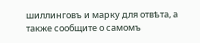шиллинговъ и марку для отвѣта, а также сообщите о самомъ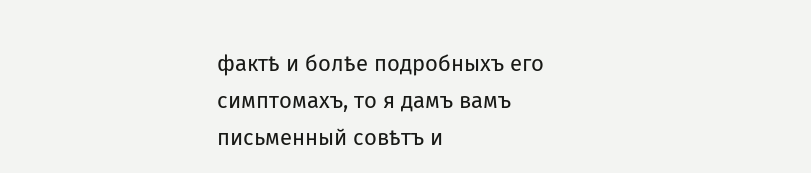фактѣ и болѣе подробныхъ его симптомахъ, то я дамъ вамъ письменный совѣтъ и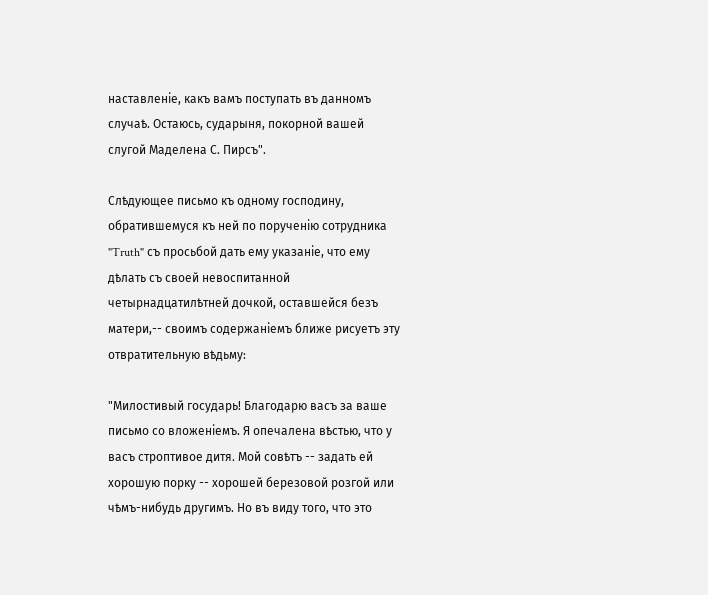наставленіе, какъ вамъ поступать въ данномъ случаѣ. Остаюсь, сударыня, покорной вашей слугой Маделена С. Пирсъ".

Слѣдующее письмо къ одному господину, обратившемуся къ ней по порученію сотрудника "Truth" съ просьбой дать ему указаніе, что ему дѣлать съ своей невоспитанной четырнадцатилѣтней дочкой, оставшейся безъ матери,-- своимъ содержаніемъ ближе рисуетъ эту отвратительную вѣдьму:

"Милостивый государь! Благодарю васъ за ваше письмо со вложеніемъ. Я опечалена вѣстью, что у васъ строптивое дитя. Мой совѣтъ -- задать ей хорошую порку -- хорошей березовой розгой или чѣмъ-нибудь другимъ. Но въ виду того, что это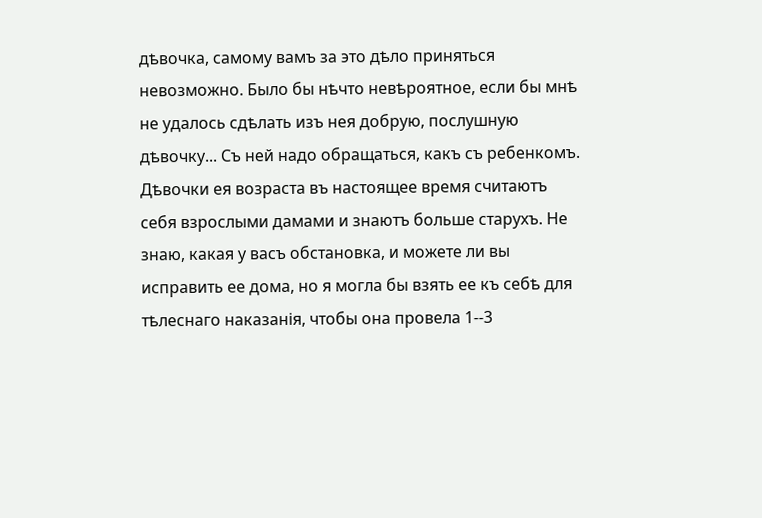дѣвочка, самому вамъ за это дѣло приняться невозможно. Было бы нѣчто невѣроятное, если бы мнѣ не удалось сдѣлать изъ нея добрую, послушную дѣвочку... Съ ней надо обращаться, какъ съ ребенкомъ. Дѣвочки ея возраста въ настоящее время считаютъ себя взрослыми дамами и знаютъ больше старухъ. Не знаю, какая у васъ обстановка, и можете ли вы исправить ее дома, но я могла бы взять ее къ себѣ для тѣлеснаго наказанія, чтобы она провела 1--3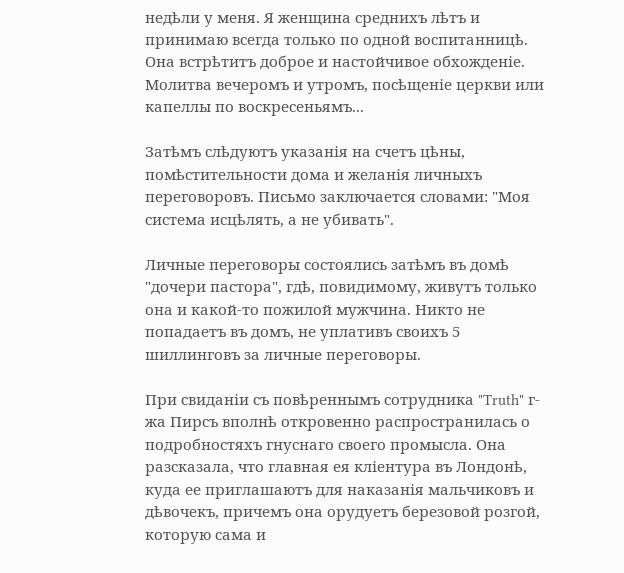недѣли у меня. Я женщина среднихъ лѣтъ и принимаю всегда только по одной воспитанницѣ. Она встрѣтитъ доброе и настойчивое обхожденіе. Молитва вечеромъ и утромъ, посѣщеніе церкви или капеллы по воскресеньямъ...

Затѣмъ слѣдуютъ указанія на счетъ цѣны, помѣстительности дома и желанія личныхъ переговоровъ. Письмо заключается словами: "Моя система исцѣлять, а не убивать".

Личные переговоры состоялись затѣмъ въ домѣ "дочери пастора", гдѣ, повидимому, живутъ только она и какой-то пожилой мужчина. Никто не попадаетъ въ домъ, не уплативъ своихъ 5 шиллинговъ за личные переговоры.

При свиданіи съ повѣреннымъ сотрудника "Truth" г-жа Пирсъ вполнѣ откровенно распространилась о подробностяхъ гнуснаго своего промысла. Она разсказала, что главная ея кліентура въ Лондонѣ, куда ее приглашаютъ для наказанія мальчиковъ и дѣвочекъ, причемъ она орудуетъ березовой розгой, которую сама и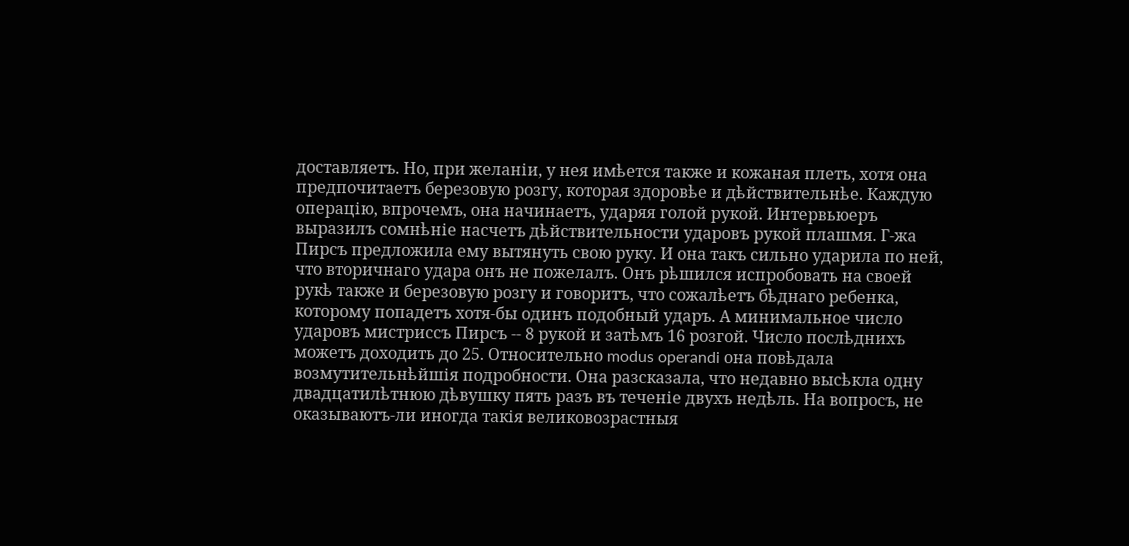доставляетъ. Но, при желаніи, у нея имѣется также и кожаная плеть, хотя она предпочитаетъ березовую розгу, которая здоровѣе и дѣйствительнѣе. Каждую операцію, впрочемъ, она начинаетъ, ударяя голой рукой. Интервьюеръ выразилъ сомнѣніе насчетъ дѣйствительности ударовъ рукой плашмя. Г-жа Пирсъ предложила ему вытянуть свою руку. И она такъ сильно ударила по ней, что вторичнаго удара онъ не пожелалъ. Онъ рѣшился испробовать на своей рукѣ также и березовую розгу и говоритъ, что сожалѣетъ бѣднаго ребенка, которому попадетъ хотя-бы одинъ подобный ударъ. А минимальное число ударовъ мистриссъ Пирсъ -- 8 рукой и затѣмъ 16 розгой. Число послѣднихъ можетъ доходить до 25. Относительно modus operandi она повѣдала возмутительнѣйшія подробности. Она разсказала, что недавно высѣкла одну двадцатилѣтнюю дѣвушку пять разъ въ теченіе двухъ недѣль. На вопросъ, не оказываютъ-ли иногда такія великовозрастныя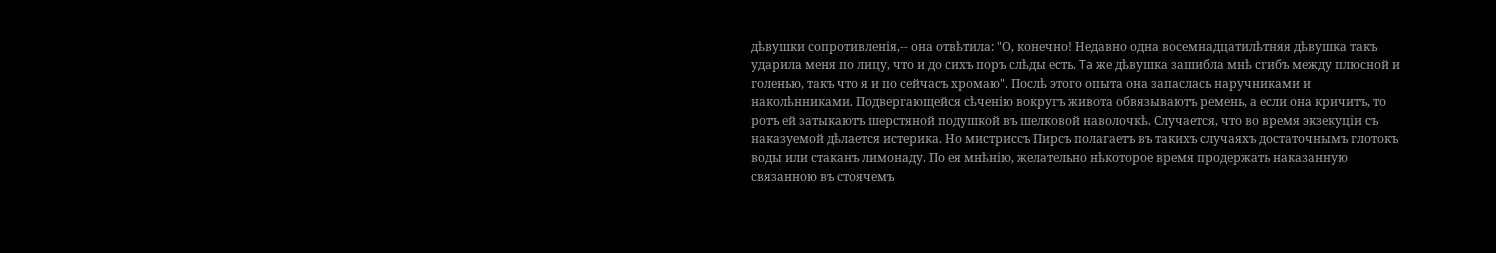дѣвушки сопротивленія,-- она отвѣтила: "О, конечно! Недавно одна восемнадцатилѣтняя дѣвушка такъ ударила меня по лицу, что и до сихъ поръ слѣды есть. Ta же дѣвушка зашибла мнѣ сгибъ между плюсной и голенью, такъ что я и по сейчасъ хромаю". Послѣ этого опыта она запаслась наручниками и наколѣнниками. Подвергающейся сѣченію вокругъ живота обвязываютъ ремень, а если она кричитъ, то ротъ ей затыкаютъ шерстяной подушкой въ шелковой наволочкѣ. Случается, что во время экзекуціи съ наказуемой дѣлается истерика. Но мистриссъ Пирсъ полагаетъ въ такихъ случаяхъ достаточнымъ глотокъ воды или стаканъ лимонаду. По ея мнѣнію, желательно нѣкоторое время продержать наказанную связанною въ стоячемъ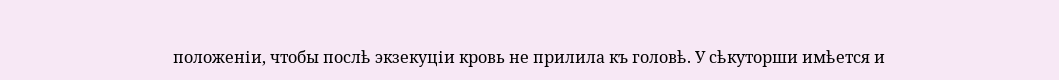положеніи, чтобы послѣ экзекуціи кровь не прилила къ головѣ. У сѣкуторши имѣется и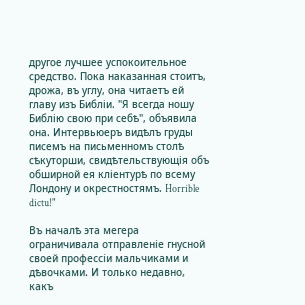другое лучшее успокоительное средство. Пока наказанная стоитъ, дрожа, въ углу, она читаетъ ей главу изъ Библіи. "Я всегда ношу Библію свою при себѣ", объявила она. Интервьюеръ видѣлъ груды писемъ на письменномъ столѣ сѣкуторши, свидѣтельствующія объ обширной ея кліентурѣ по всему Лондону и окрестностямъ. Horrible dictu!"

Въ началѣ эта мегера ограничивала отправленіе гнусной своей профессіи мальчиками и дѣвочками. И только недавно, какъ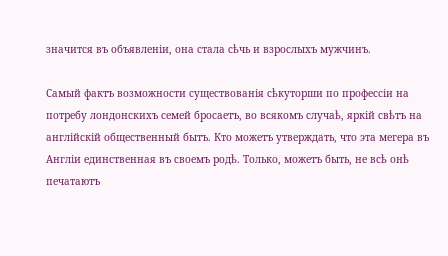значится въ объявленіи, она стала сѣчь и взрослыхъ мужчинъ.

Самый фактъ возможности существованія сѣкуторши по профессіи на потребу лондонскихъ семей бросаетъ, во всякомъ случаѣ, яркій свѣтъ на англійскій общественный бытъ. Кто можетъ утверждать, что эта мегера въ Англіи единственная въ своемъ родѣ. Только, можетъ быть, не всѣ онѣ печатаютъ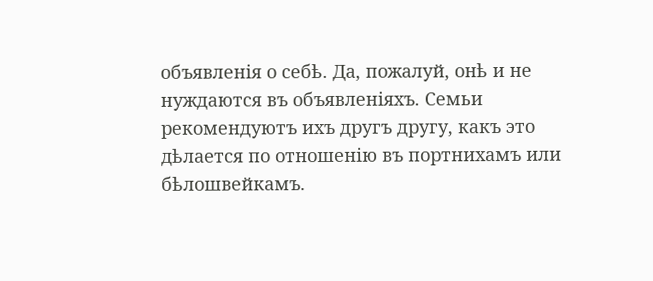объявленія о себѣ. Да, пожалуй, онѣ и не нуждаются въ объявленіяхъ. Семьи рекомендуютъ ихъ другъ другу, какъ это дѣлается по отношенію въ портнихамъ или бѣлошвейкамъ.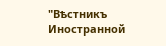"Вѣстникъ Иностранной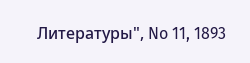Литературы", No 11, 1893